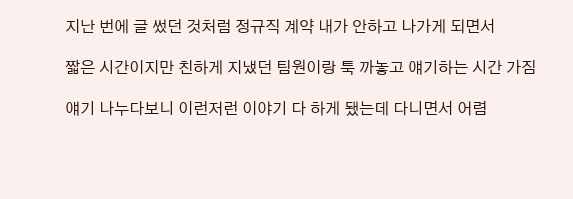지난 번에 글 썼던 것처럼 정규직 계약 내가 안하고 나가게 되면서

짧은 시간이지만 친하게 지냈던 팀원이랑 툭 까놓고 얘기하는 시간 가짐

얘기 나누다보니 이런저런 이야기 다 하게 됐는데 다니면서 어렴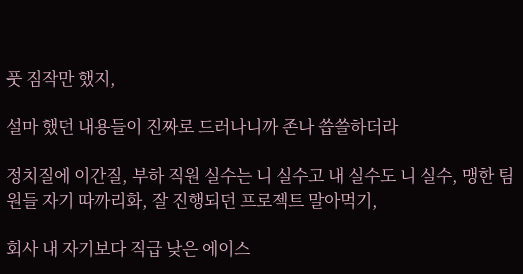풋 짐작만 했지,

설마 했던 내용들이 진짜로 드러나니까 존나 씁쓸하더라

정치질에 이간질, 부하 직원 실수는 니 실수고 내 실수도 니 실수, 맹한 팀원들 자기 따까리화, 잘 진행되던 프로젝트 말아먹기,

회사 내 자기보다 직급 낮은 에이스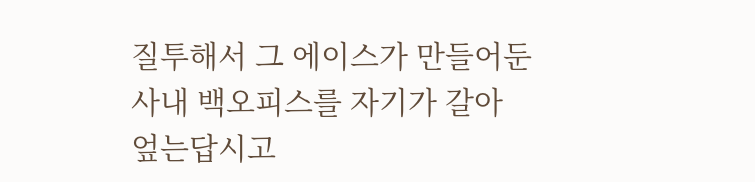질투해서 그 에이스가 만들어둔 사내 백오피스를 자기가 갈아 엎는답시고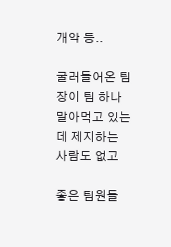개악 등..

굴러들어온 팀장이 팀 하나 말아먹고 있는데 제지하는 사람도 없고

좋은 팀원들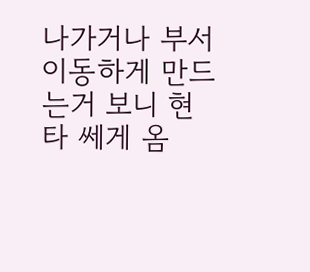나가거나 부서 이동하게 만드는거 보니 현타 쎄게 옴